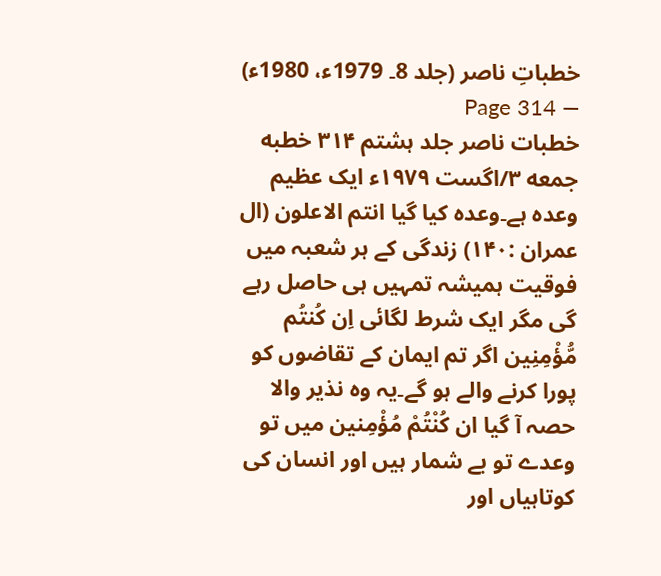خطباتِ ناصر (جلد 8۔ 1979ء، 1980ء) — Page 314
خطبات ناصر جلد ہشتم ۳۱۴ خطبه جمعه ۳/اگست ۱۹۷۹ء ایک عظیم وعدہ ہے۔وعدہ کیا گیا انتم الاعلون (ال عمران :۱۴۰) زندگی کے ہر شعبہ میں فوقیت ہمیشہ تمہیں ہی حاصل رہے گی مگر ایک شرط لگائی اِن کُنتُم مُّؤْمِنِين اگر تم ایمان کے تقاضوں کو پورا کرنے والے ہو گے۔یہ وہ نذیر والا حصہ آ گیا ان كُنْتُمْ مُؤْمِنین میں تو وعدے تو بے شمار ہیں اور انسان کی کوتاہیاں اور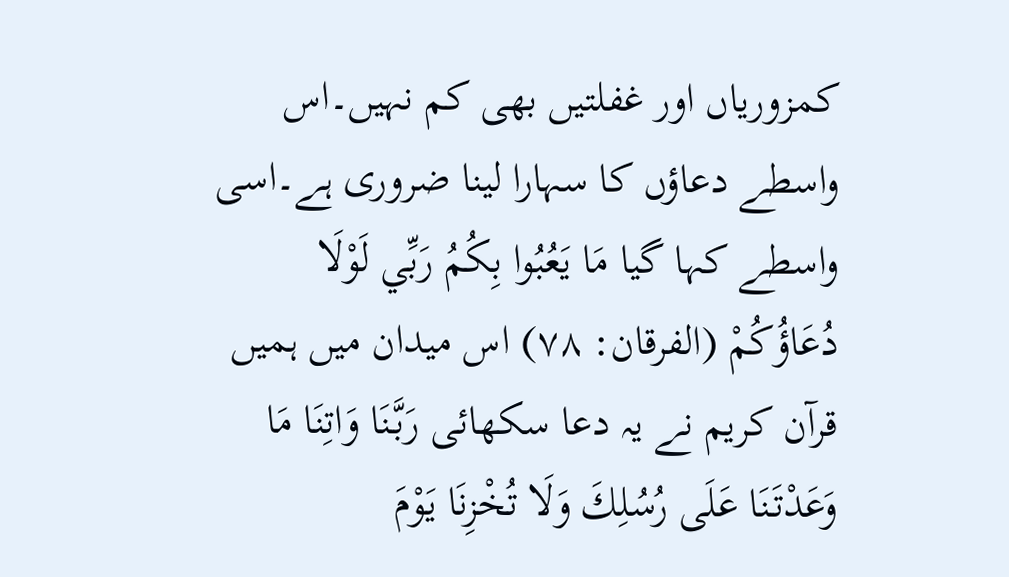کمزوریاں اور غفلتیں بھی کم نہیں۔اس واسطے دعاؤں کا سہارا لینا ضروری ہے۔اسی واسطے کہا گیا مَا يَعُبُوا بِكُمُ رَبِّي لَوْلَا دُعَاؤُكُمْ (الفرقان: ۷۸) اس میدان میں ہمیں قرآن کریم نے یہ دعا سکھائی رَبَّنَا وَاتِنَا مَا وَعَدْتَنَا عَلَى رُسُلِكَ وَلَا تُخْزِنَا يَوْمَ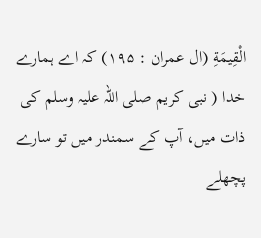الْقِيمَةِ (ال عمران : ۱۹۵) کہ اے ہمارے خدا ( نبی کریم صلی اللہ علیہ وسلم کی ذات میں، آپ کے سمندر میں تو سارے پچھلے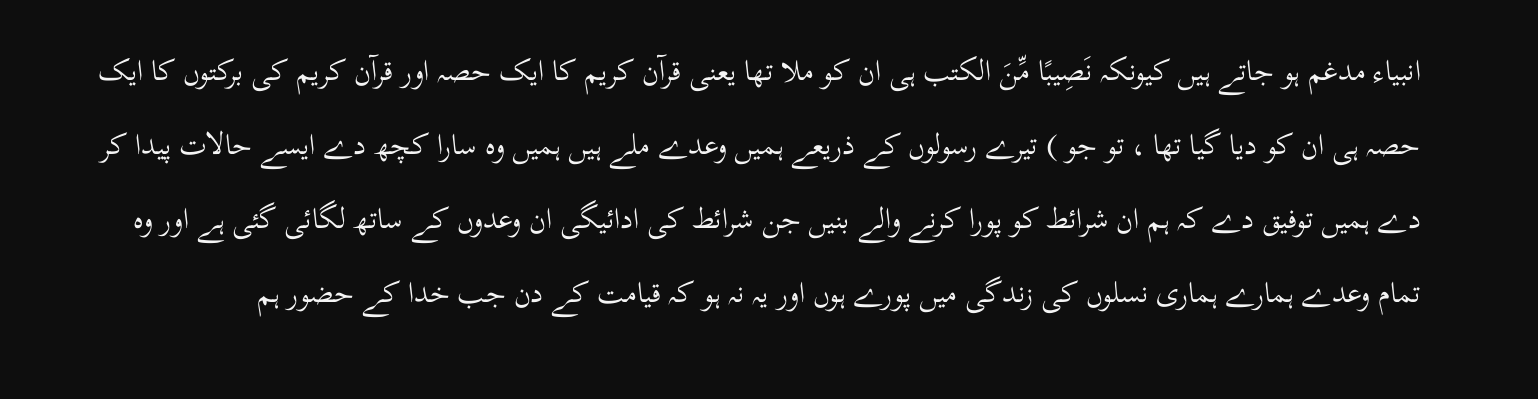انبیاء مدغم ہو جاتے ہیں کیونکہ نَصِيبًا مِّنَ الكتب ہی ان کو ملا تھا یعنی قرآن کریم کا ایک حصہ اور قرآن کریم کی برکتوں کا ایک حصہ ہی ان کو دیا گیا تھا ، تو جو ) تیرے رسولوں کے ذریعے ہمیں وعدے ملے ہیں ہمیں وہ سارا کچھ دے ایسے حالات پیدا کر دے ہمیں توفیق دے کہ ہم ان شرائط کو پورا کرنے والے بنیں جن شرائط کی ادائیگی ان وعدوں کے ساتھ لگائی گئی ہے اور وہ تمام وعدے ہمارے ہماری نسلوں کی زندگی میں پورے ہوں اور یہ نہ ہو کہ قیامت کے دن جب خدا کے حضور ہم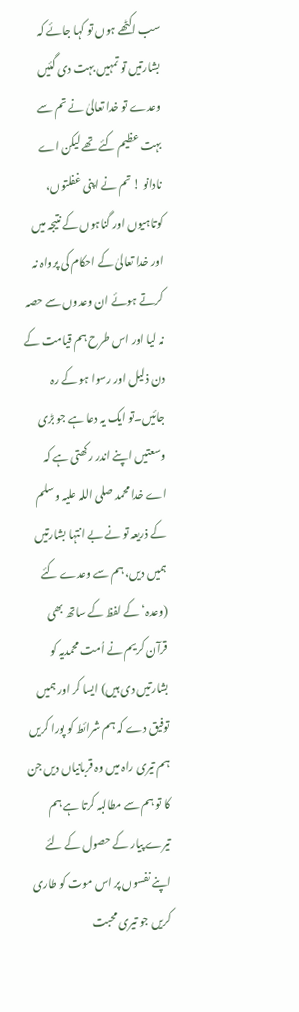سب اکٹھے ہوں تو کہا جائے کہ بشارتیں تو تمہیں بہت دی گئیں وعدے تو خدا تعالیٰ نے تم سے بہت عظیم کئے تھے لیکن اے نادانو ! تم نے اپنی غفلتوں، کوتاہیوں اور گناہوں کے نتیجہ میں اور خدا تعالیٰ کے احکام کی پرواہ نہ کرتے ہوئے ان وعدوں سے حصہ نہ لیا اور اس طرح ہم قیامت کے دن ذلیل اور رسوا ہو کے رہ جائیں۔تو ایک یہ دعا ہے جو بڑی وسعتیں اپنے اندر رکھتی ہے کہ اے خدا محمد صلی اللہ علیہ وسلم کے ذریعہ تو نے بے انتہا بشارتیں ہمیں دیں، ہم سے وعدے کئے (وعدہ‘ کے لفظ کے ساتھ بھی قرآن کریم نے اُمت محمدیہ کو بشارتیں دی ہیں) ایسا کر اور ہمیں توفیق دے کہ ہم شرائط کو پورا کریں ہم تیری راہ میں وہ قربانیاں دیں جن کا تو ہم سے مطالبہ کرتا ہے ہم تیرے پیار کے حصول کے لئے اپنے نفسوں پر اس موت کو طاری کریں جو تیری محبت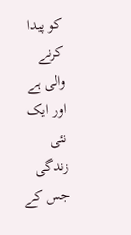کو پیدا کرنے والی ہے اور ایک نئی زندگی جس کے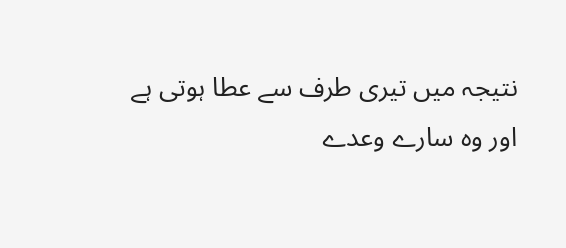نتیجہ میں تیری طرف سے عطا ہوتی ہے اور وہ سارے وعدے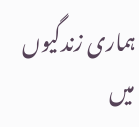ہماری زندگیوں میں